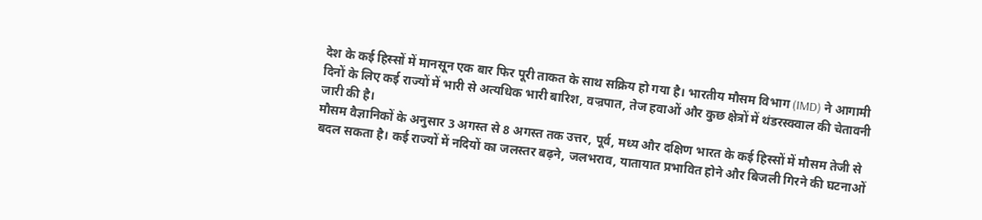देश के कई हिस्सों में मानसून एक बार फिर पूरी ताकत के साथ सक्रिय हो गया है। भारतीय मौसम विभाग (IMD) ने आगामी दिनों के लिए कई राज्यों में भारी से अत्यधिक भारी बारिश, वज्रपात, तेज हवाओं और कुछ क्षेत्रों में थंडरस्क्वाल की चेतावनी जारी की है।
मौसम वैज्ञानिकों के अनुसार 3 अगस्त से 8 अगस्त तक उत्तर, पूर्व, मध्य और दक्षिण भारत के कई हिस्सों में मौसम तेजी से बदल सकता है। कई राज्यों में नदियों का जलस्तर बढ़ने, जलभराव, यातायात प्रभावित होने और बिजली गिरने की घटनाओं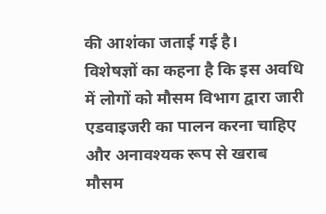की आशंका जताई गई है।
विशेषज्ञों का कहना है कि इस अवधि में लोगों को मौसम विभाग द्वारा जारी एडवाइजरी का पालन करना चाहिए और अनावश्यक रूप से खराब मौसम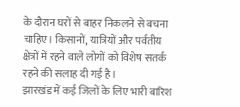के दौरान घरों से बाहर निकलने से बचना चाहिए। किसानों, यात्रियों और पर्वतीय क्षेत्रों में रहने वाले लोगों को विशेष सतर्क रहने की सलाह दी गई है।
झारखंड में कई जिलों के लिए भारी बारिश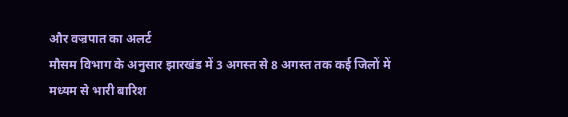और वज्रपात का अलर्ट
मौसम विभाग के अनुसार झारखंड में 3 अगस्त से 8 अगस्त तक कई जिलों में मध्यम से भारी बारिश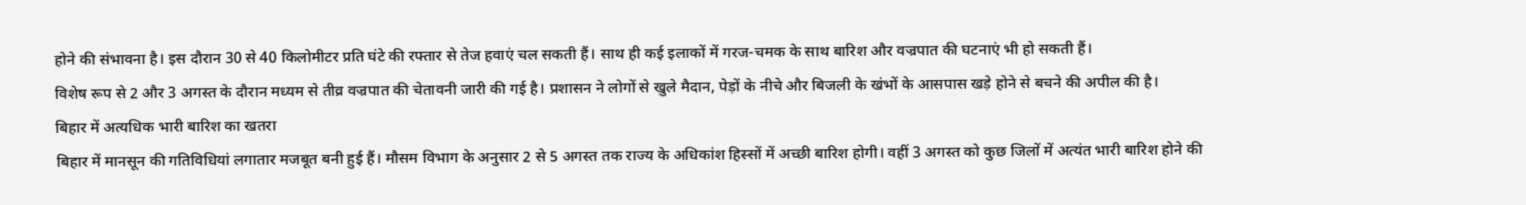होने की संभावना है। इस दौरान 30 से 40 किलोमीटर प्रति घंटे की रफ्तार से तेज हवाएं चल सकती हैं। साथ ही कई इलाकों में गरज-चमक के साथ बारिश और वज्रपात की घटनाएं भी हो सकती हैं।
विशेष रूप से 2 और 3 अगस्त के दौरान मध्यम से तीव्र वज्रपात की चेतावनी जारी की गई है। प्रशासन ने लोगों से खुले मैदान, पेड़ों के नीचे और बिजली के खंभों के आसपास खड़े होने से बचने की अपील की है।
बिहार में अत्यधिक भारी बारिश का खतरा
बिहार में मानसून की गतिविधियां लगातार मजबूत बनी हुई हैं। मौसम विभाग के अनुसार 2 से 5 अगस्त तक राज्य के अधिकांश हिस्सों में अच्छी बारिश होगी। वहीं 3 अगस्त को कुछ जिलों में अत्यंत भारी बारिश होने की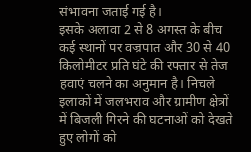संभावना जताई गई है।
इसके अलावा 2 से 8 अगस्त के बीच कई स्थानों पर वज्रपात और 30 से 40 किलोमीटर प्रति घंटे की रफ्तार से तेज हवाएं चलने का अनुमान है। निचले इलाकों में जलभराव और ग्रामीण क्षेत्रों में बिजली गिरने की घटनाओं को देखते हुए लोगों को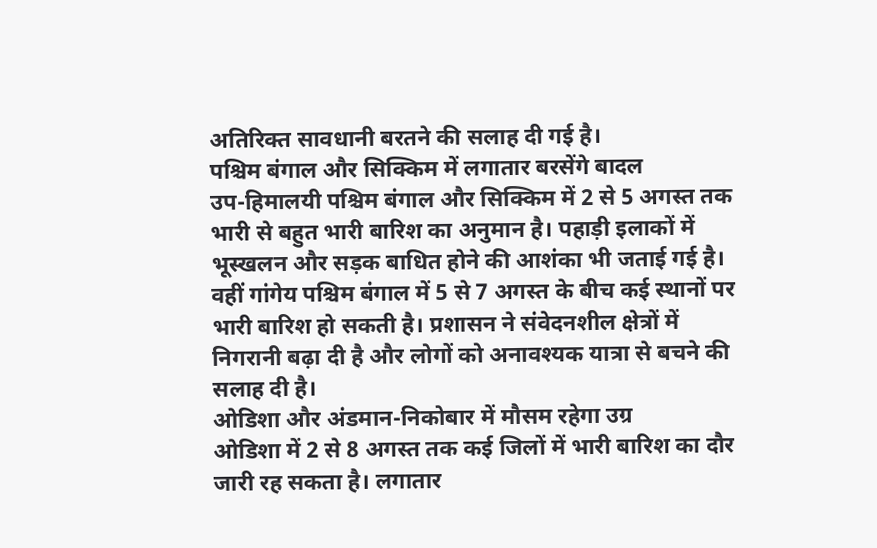अतिरिक्त सावधानी बरतने की सलाह दी गई है।
पश्चिम बंगाल और सिक्किम में लगातार बरसेंगे बादल
उप-हिमालयी पश्चिम बंगाल और सिक्किम में 2 से 5 अगस्त तक भारी से बहुत भारी बारिश का अनुमान है। पहाड़ी इलाकों में भूस्खलन और सड़क बाधित होने की आशंका भी जताई गई है।
वहीं गांगेय पश्चिम बंगाल में 5 से 7 अगस्त के बीच कई स्थानों पर भारी बारिश हो सकती है। प्रशासन ने संवेदनशील क्षेत्रों में निगरानी बढ़ा दी है और लोगों को अनावश्यक यात्रा से बचने की सलाह दी है।
ओडिशा और अंडमान-निकोबार में मौसम रहेगा उग्र
ओडिशा में 2 से 8 अगस्त तक कई जिलों में भारी बारिश का दौर जारी रह सकता है। लगातार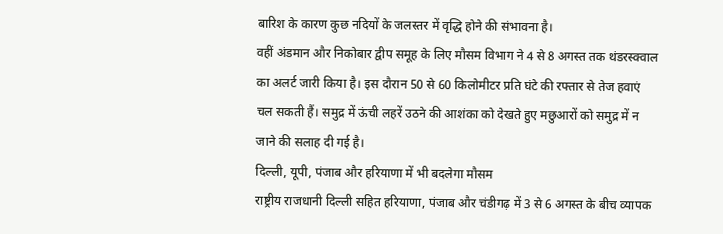बारिश के कारण कुछ नदियों के जलस्तर में वृद्धि होने की संभावना है।
वहीं अंडमान और निकोबार द्वीप समूह के लिए मौसम विभाग ने 4 से 8 अगस्त तक थंडरस्क्वाल का अलर्ट जारी किया है। इस दौरान 50 से 60 किलोमीटर प्रति घंटे की रफ्तार से तेज हवाएं चल सकती हैं। समुद्र में ऊंची लहरें उठने की आशंका को देखते हुए मछुआरों को समुद्र में न जाने की सलाह दी गई है।
दिल्ली, यूपी, पंजाब और हरियाणा में भी बदलेगा मौसम
राष्ट्रीय राजधानी दिल्ली सहित हरियाणा, पंजाब और चंडीगढ़ में 3 से 6 अगस्त के बीच व्यापक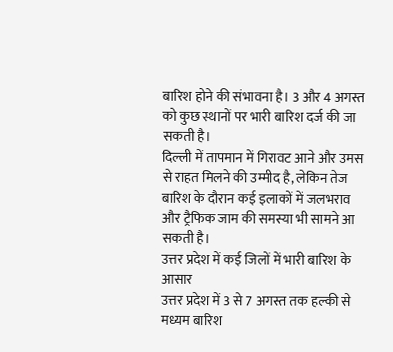बारिश होने की संभावना है। 3 और 4 अगस्त को कुछ स्थानों पर भारी बारिश दर्ज की जा सकती है।
दिल्ली में तापमान में गिरावट आने और उमस से राहत मिलने की उम्मीद है, लेकिन तेज बारिश के दौरान कई इलाकों में जलभराव और ट्रैफिक जाम की समस्या भी सामने आ सकती है।
उत्तर प्रदेश में कई जिलों में भारी बारिश के आसार
उत्तर प्रदेश में 3 से 7 अगस्त तक हल्की से मध्यम बारिश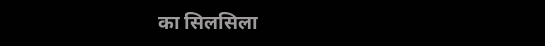का सिलसिला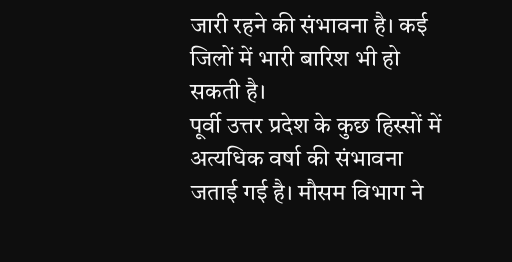जारी रहने की संभावना है। कई जिलों में भारी बारिश भी हो सकती है।
पूर्वी उत्तर प्रदेश के कुछ हिस्सों में अत्यधिक वर्षा की संभावना जताई गई है। मौसम विभाग ने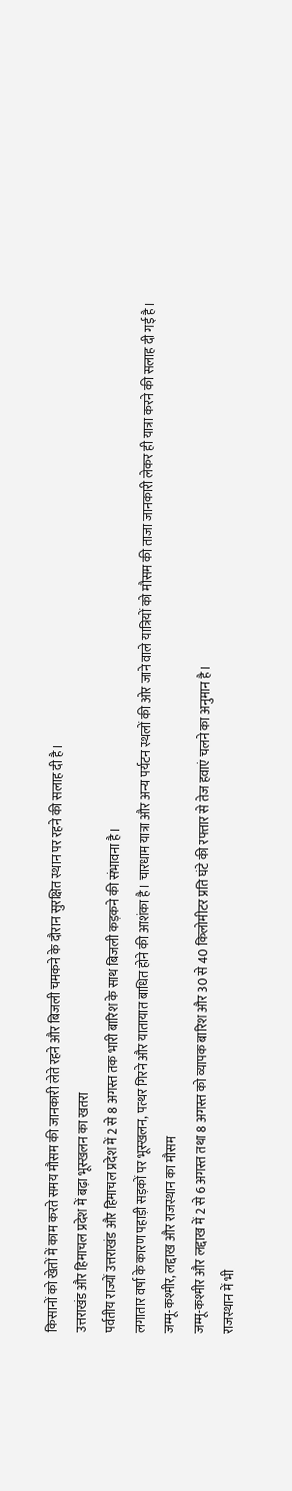किसानों को खेतों में काम करते समय मौसम की जानकारी लेते रहने और बिजली चमकने के दौरान सुरक्षित स्थान पर रहने की सलाह दी है।
उत्तराखंड और हिमाचल प्रदेश में बढ़ा भूस्खलन का खतरा
पर्वतीय राज्यों उत्तराखंड और हिमाचल प्रदेश में 2 से 8 अगस्त तक भारी बारिश के साथ बिजली कड़कने की संभावना है।
लगातार वर्षा के कारण पहाड़ी सड़कों पर भूस्खलन, पत्थर गिरने और यातायात बाधित होने की आशंका है। चारधाम यात्रा और अन्य पर्यटन स्थलों की ओर जाने वाले यात्रियों को मौसम की ताजा जानकारी लेकर ही यात्रा करने की सलाह दी गई है।
जम्मू-कश्मीर, लद्दाख और राजस्थान का मौसम
जम्मू-कश्मीर और लद्दाख में 2 से 6 अगस्त तथा 8 अगस्त को व्यापक बारिश और 30 से 40 किलोमीटर प्रति घंटे की रफ्तार से तेज हवाएं चलने का अनुमान है।
राजस्थान में भी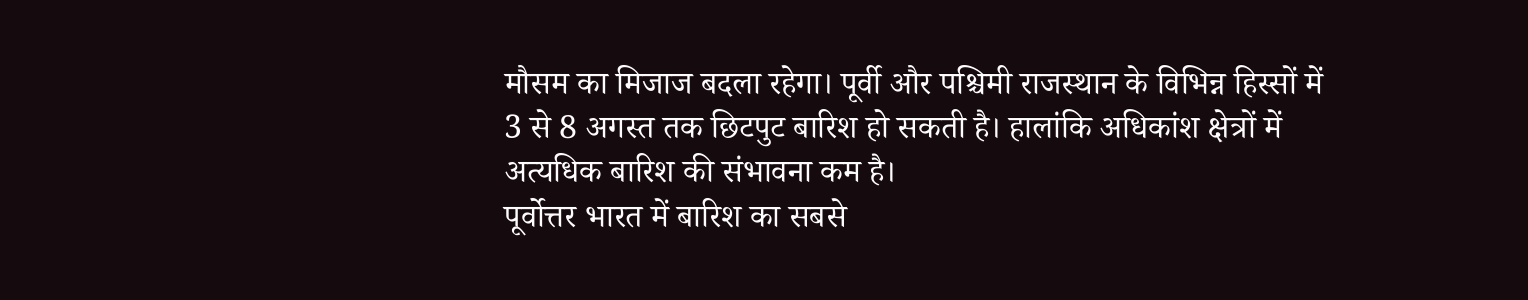मौसम का मिजाज बदला रहेगा। पूर्वी और पश्चिमी राजस्थान के विभिन्न हिस्सों में 3 से 8 अगस्त तक छिटपुट बारिश हो सकती है। हालांकि अधिकांश क्षेत्रों में अत्यधिक बारिश की संभावना कम है।
पूर्वोत्तर भारत में बारिश का सबसे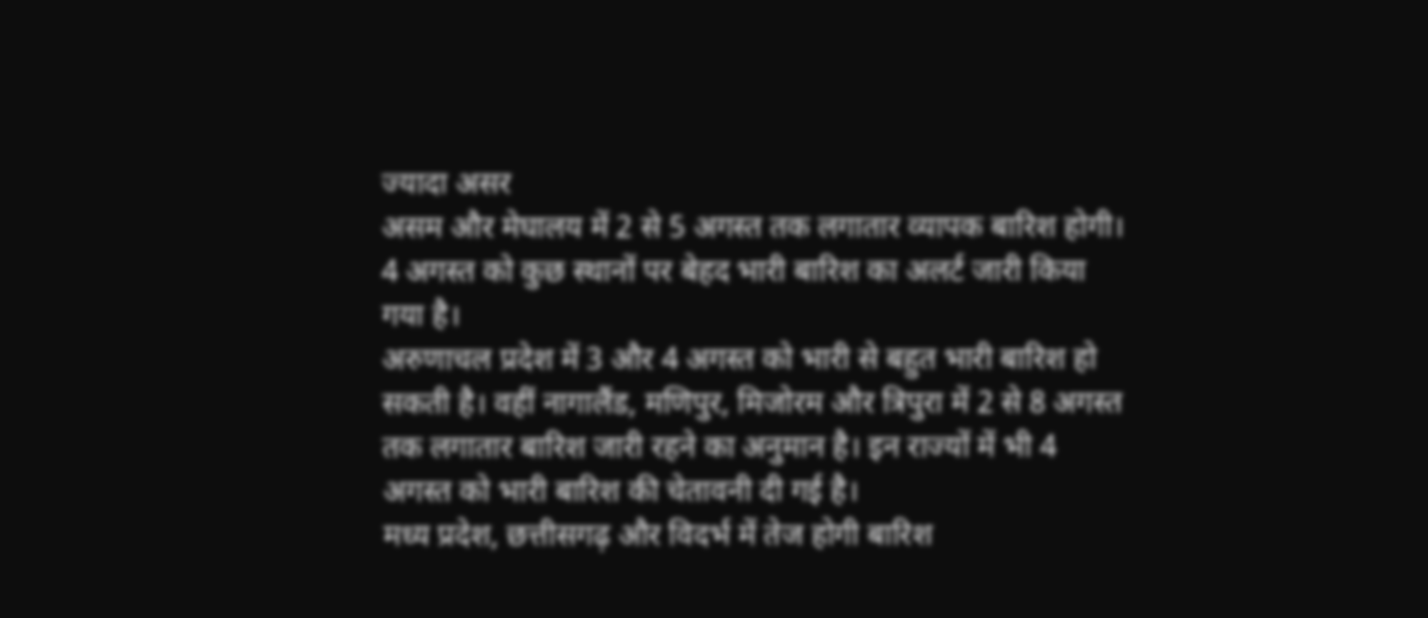ज्यादा असर
असम और मेघालय में 2 से 5 अगस्त तक लगातार व्यापक बारिश होगी। 4 अगस्त को कुछ स्थानों पर बेहद भारी बारिश का अलर्ट जारी किया गया है।
अरुणाचल प्रदेश में 3 और 4 अगस्त को भारी से बहुत भारी बारिश हो सकती है। वहीं नागालैंड, मणिपुर, मिजोरम और त्रिपुरा में 2 से 8 अगस्त तक लगातार बारिश जारी रहने का अनुमान है। इन राज्यों में भी 4 अगस्त को भारी बारिश की चेतावनी दी गई है।
मध्य प्रदेश, छत्तीसगढ़ और विदर्भ में तेज होगी बारिश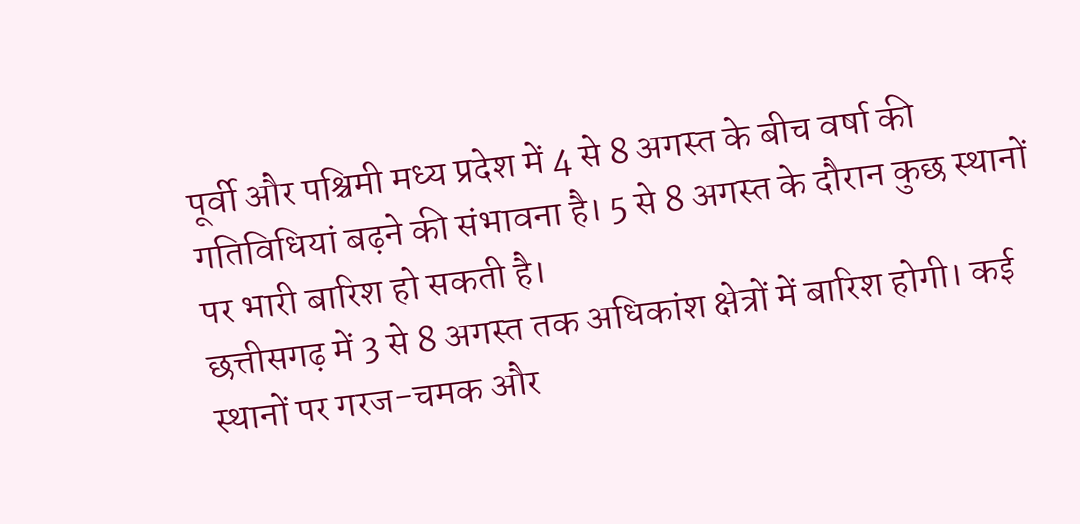पूर्वी और पश्चिमी मध्य प्रदेश में 4 से 8 अगस्त के बीच वर्षा की गतिविधियां बढ़ने की संभावना है। 5 से 8 अगस्त के दौरान कुछ स्थानों पर भारी बारिश हो सकती है।
छत्तीसगढ़ में 3 से 8 अगस्त तक अधिकांश क्षेत्रों में बारिश होगी। कई स्थानों पर गरज-चमक और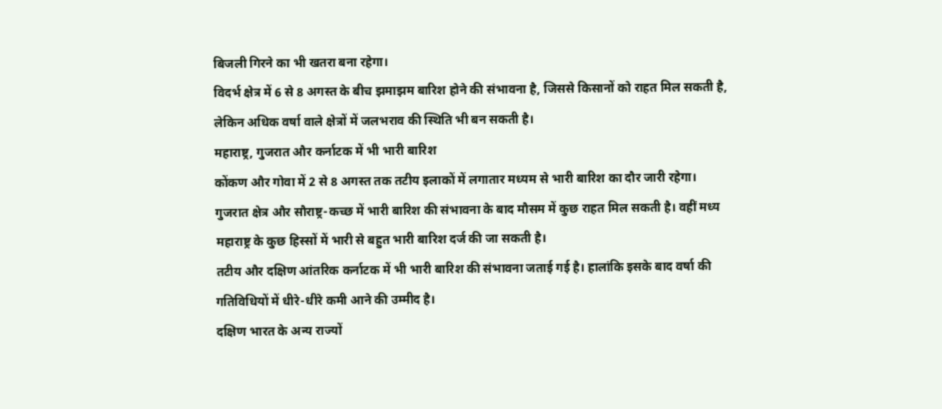बिजली गिरने का भी खतरा बना रहेगा।
विदर्भ क्षेत्र में 6 से 8 अगस्त के बीच झमाझम बारिश होने की संभावना है, जिससे किसानों को राहत मिल सकती है, लेकिन अधिक वर्षा वाले क्षेत्रों में जलभराव की स्थिति भी बन सकती है।
महाराष्ट्र, गुजरात और कर्नाटक में भी भारी बारिश
कोंकण और गोवा में 2 से 8 अगस्त तक तटीय इलाकों में लगातार मध्यम से भारी बारिश का दौर जारी रहेगा।
गुजरात क्षेत्र और सौराष्ट्र-कच्छ में भारी बारिश की संभावना के बाद मौसम में कुछ राहत मिल सकती है। वहीं मध्य महाराष्ट्र के कुछ हिस्सों में भारी से बहुत भारी बारिश दर्ज की जा सकती है।
तटीय और दक्षिण आंतरिक कर्नाटक में भी भारी बारिश की संभावना जताई गई है। हालांकि इसके बाद वर्षा की गतिविधियों में धीरे-धीरे कमी आने की उम्मीद है।
दक्षिण भारत के अन्य राज्यों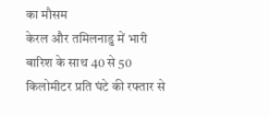का मौसम
केरल और तमिलनाडु में भारी बारिश के साथ 40 से 50 किलोमीटर प्रति घंटे की रफ्तार से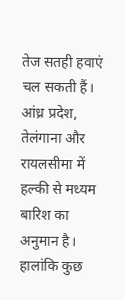तेज सतही हवाएं चल सकती हैं।
आंध्र प्रदेश, तेलंगाना और रायलसीमा में हल्की से मध्यम बारिश का अनुमान है। हालांकि कुछ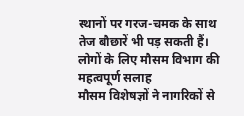स्थानों पर गरज-चमक के साथ तेज बौछारें भी पड़ सकती हैं।
लोगों के लिए मौसम विभाग की महत्वपूर्ण सलाह
मौसम विशेषज्ञों ने नागरिकों से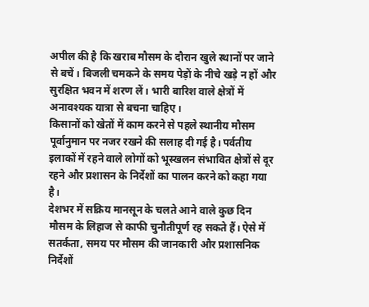अपील की है कि खराब मौसम के दौरान खुले स्थानों पर जाने से बचें। बिजली चमकने के समय पेड़ों के नीचे खड़े न हों और सुरक्षित भवन में शरण लें। भारी बारिश वाले क्षेत्रों में अनावश्यक यात्रा से बचना चाहिए।
किसानों को खेतों में काम करने से पहले स्थानीय मौसम पूर्वानुमान पर नजर रखने की सलाह दी गई है। पर्वतीय इलाकों में रहने वाले लोगों को भूस्खलन संभावित क्षेत्रों से दूर रहने और प्रशासन के निर्देशों का पालन करने को कहा गया है।
देशभर में सक्रिय मानसून के चलते आने वाले कुछ दिन मौसम के लिहाज से काफी चुनौतीपूर्ण रह सकते हैं। ऐसे में सतर्कता, समय पर मौसम की जानकारी और प्रशासनिक निर्देशों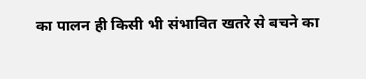का पालन ही किसी भी संभावित खतरे से बचने का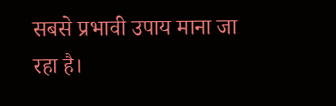सबसे प्रभावी उपाय माना जा रहा है।